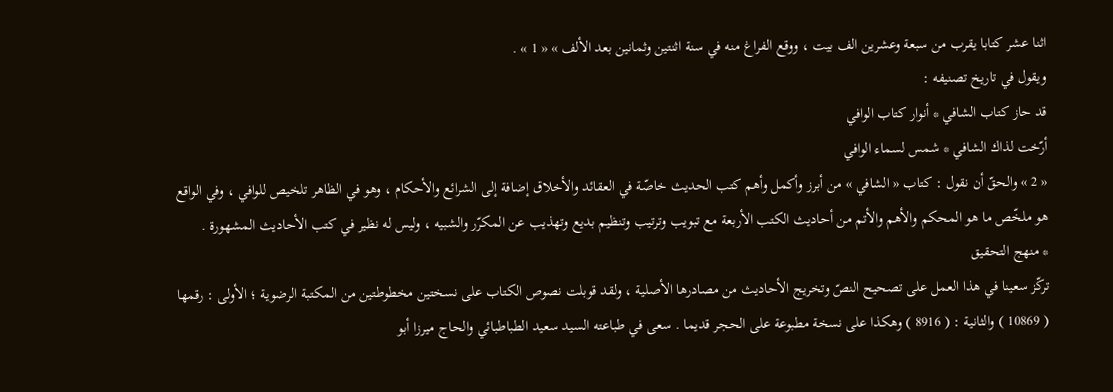اثنا عشر كتابا يقرب من سبعة وعشرين الف بيت ، ووقع الفراغ منه في سنة اثنتين وثمانين بعد الألف » « 1 » .
ويقول في تاريخ تصنيفه :
قد حاز كتاب الشافي * أنوار كتاب الوافي
أرّخت لذاك الشافي * شمس لسماء الوافي
« 2 » والحقّ أن نقول : كتاب « الشافي » من أبرز وأكمل وأهم كتب الحديث خاصّة في العقائد والأخلاق إضافة إلى الشرائع والأحكام ، وهو في الظاهر تلخيص للوافي ، وفي الواقع هو ملخّص ما هو المحكم والأهم والأتم من أحاديث الكتب الأربعة مع تبويب وترتيب وتنظيم بديع وتهذيب عن المكرّر والشبيه ، وليس له نظير في كتب الأحاديث المشهورة .
* منهج التحقيق
تركّز سعينا في هذا العمل على تصحيح النصّ وتخريج الأحاديث من مصادرها الأصلية ، ولقد قوبلت نصوص الكتاب على نسختين مخطوطتين من المكتبة الرضوية ؛ الأولى : رقمها ( 10869 ) والثانية : ( 8916 ) وهكذا على نسخة مطبوعة على الحجر قديما . سعى في طباعته السيد سعيد الطباطبائي والحاج ميرزا أبو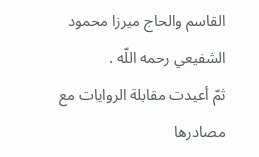القاسم والحاج ميرزا محمود الشفيعي رحمه اللّه .
ثمّ أعيدت مقابلة الروايات مع مصادرها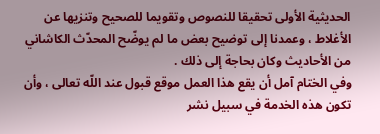الحديثية الأولى تحقيقا للنصوص وتقويما للصحيح وتنزيها عن الأغلاط ، وعمدنا إلى توضيح بعض ما لم يوضّح المحدّث الكاشاني من الأحاديث وكان بحاجة إلى ذلك .
وفي الختام آمل أن يقع هذا العمل موقع قبول عند اللّه تعالى ، وأن تكون هذه الخدمة في سبيل نشر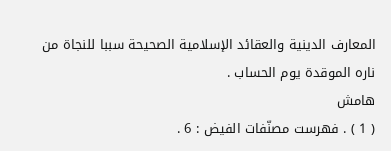المعارف الدينية والعقائد الإسلامية الصحيحة سببا للنجاة من ناره الموقدة يوم الحساب .
هامش
( 1 ) . فهرست مصنّفات الفيض : 6 .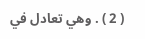( 2 ) . وهي تعادل في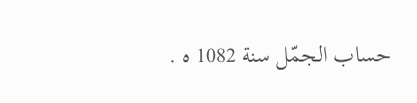حساب الجمّل سنة 1082 ه .